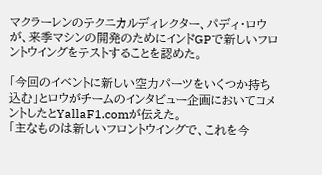マクラーレンのテクニカルディレクター、パディ・ロウが、来季マシンの開発のためにインドGPで新しいフロントウイングをテストすることを認めた。

「今回のイベントに新しい空力パーツをいくつか持ち込む」とロウがチームのインタビュー企画においてコメントしたとYallaF1.comが伝えた。
「主なものは新しいフロントウイングで、これを今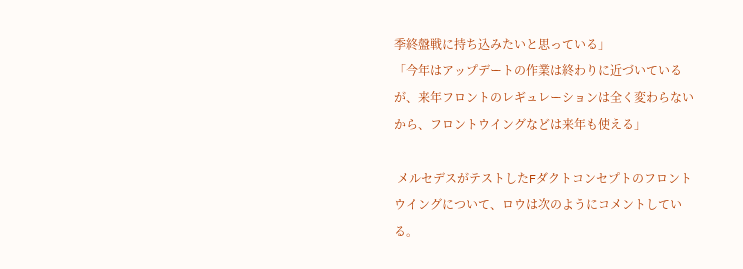季終盤戦に持ち込みたいと思っている」
「今年はアップデートの作業は終わりに近づいているが、来年フロントのレギュレーションは全く変わらないから、フロントウイングなどは来年も使える」

 メルセデスがテストしたFダクトコンセプトのフロントウイングについて、ロウは次のようにコメントしている。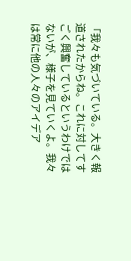「我々も気づいている。大きく報道されたからね。これに対してすごく興奮しているというわけではないが、様子を見ていくよ。我々は常に他の人々のアイデア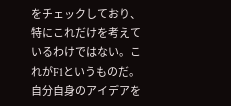をチェックしており、特にこれだけを考えているわけではない。これがF1というものだ。自分自身のアイデアを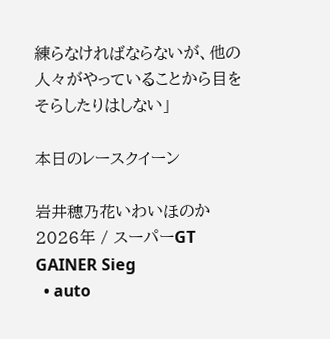練らなければならないが、他の人々がやっていることから目をそらしたりはしない」

本日のレースクイーン

岩井穂乃花いわいほのか
2026年 / スーパーGT
GAINER Sieg
  • auto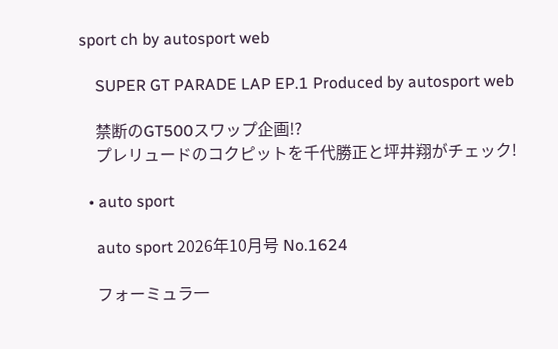sport ch by autosport web

    SUPER GT PARADE LAP EP.1 Produced by autosport web

    禁断のGT500スワップ企画!?
    プレリュードのコクピットを千代勝正と坪井翔がチェック!

  • auto sport

    auto sport 2026年10月号 No.1624

    フォーミュラ一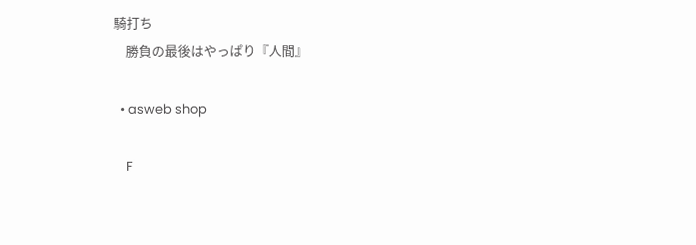騎打ち
    勝負の最後はやっぱり『人間』

  • asweb shop

    F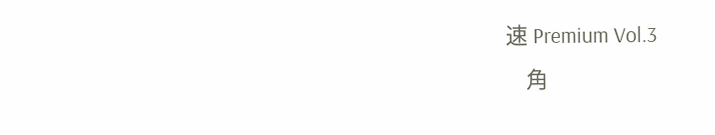速 Premium Vol.3
    角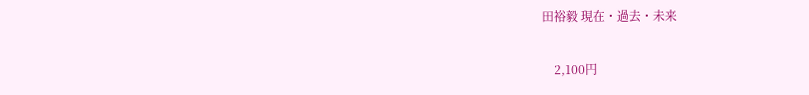田裕毅 現在・過去・未来

    2,100円